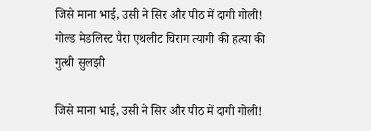जिसे माना भाई, उसी ने सिर और पीठ में दागी गोली! गोल्ड मेडलिस्ट पैरा एथलीट चिराग त्यागी की हत्या की गुत्थी सुलझी

जिसे माना भाई, उसी ने सिर और पीठ में दागी गोली!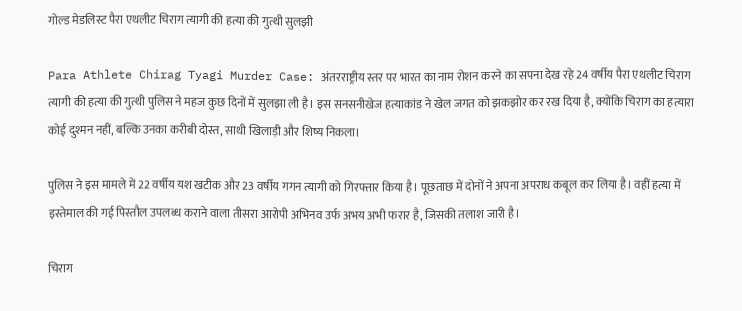गोल्ड मेडलिस्ट पैरा एथलीट चिराग त्यागी की हत्या की गुत्थी सुलझी

Para Athlete Chirag Tyagi Murder Case: अंतरराष्ट्रीय स्तर पर भारत का नाम रोशन करने का सपना देख रहे 24 वर्षीय पैरा एथलीट चिराग त्यागी की हत्या की गुत्थी पुलिस ने महज कुछ दिनों में सुलझा ली है। इस सनसनीखेज हत्याकांड ने खेल जगत को झकझोर कर रख दिया है, क्योंकि चिराग का हत्यारा कोई दुश्मन नहीं, बल्कि उनका करीबी दोस्त, साथी खिलाड़ी और शिष्य निकला।

पुलिस ने इस मामले में 22 वर्षीय यश खटीक और 23 वर्षीय गगन त्यागी को गिरफ्तार किया है। पूछताछ में दोनों ने अपना अपराध कबूल कर लिया है। वहीं हत्या में इस्तेमाल की गई पिस्तौल उपलब्ध कराने वाला तीसरा आरोपी अभिनव उर्फ अभय अभी फरार है, जिसकी तलाश जारी है।

चिराग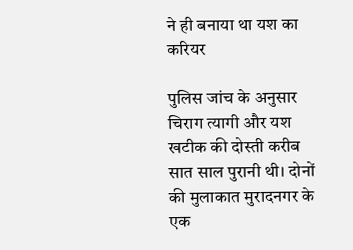ने ही बनाया था यश का करियर

पुलिस जांच के अनुसार चिराग त्यागी और यश खटीक की दोस्ती करीब सात साल पुरानी थी। दोनों की मुलाकात मुरादनगर के एक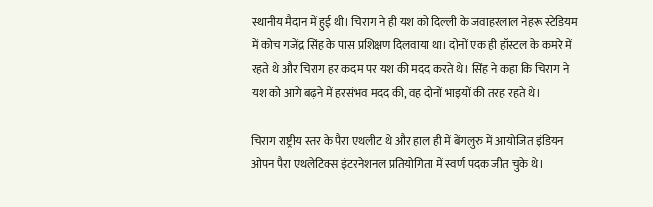स्थानीय मैदान में हुई थी। चिराग ने ही यश को दिल्ली के जवाहरलाल नेहरू स्टेडियम में कोच गजेंद्र सिंह के पास प्रशिक्षण दिलवाया था। दोनों एक ही हॉस्टल के कमरे में रहते थे और चिराग हर कदम पर यश की मदद करते थे। सिंह ने कहा कि चिराग ने यश को आगे बढ़ने में हरसंभव मदद की, वह दोनों भाइयों की तरह रहते थे।

चिराग राष्ट्रीय स्तर के पैरा एथलीट थे और हाल ही में बेंगलुरु में आयोजित इंडियन ओपन पैरा एथलेटिक्स इंटरनेशनल प्रतियोगिता में स्वर्ण पदक जीत चुके थे।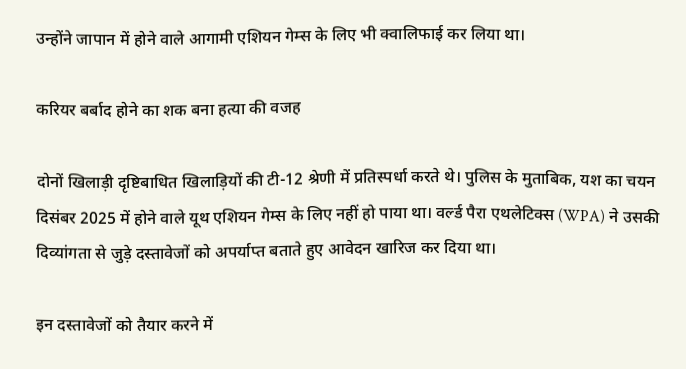उन्होंने जापान में होने वाले आगामी एशियन गेम्स के लिए भी क्वालिफाई कर लिया था।

करियर बर्बाद होने का शक बना हत्या की वजह

दोनों खिलाड़ी दृष्टिबाधित खिलाड़ियों की टी-12 श्रेणी में प्रतिस्पर्धा करते थे। पुलिस के मुताबिक, यश का चयन दिसंबर 2025 में होने वाले यूथ एशियन गेम्स के लिए नहीं हो पाया था। वर्ल्ड पैरा एथलेटिक्स (WPA) ने उसकी दिव्यांगता से जुड़े दस्तावेजों को अपर्याप्त बताते हुए आवेदन खारिज कर दिया था।

इन दस्तावेजों को तैयार करने में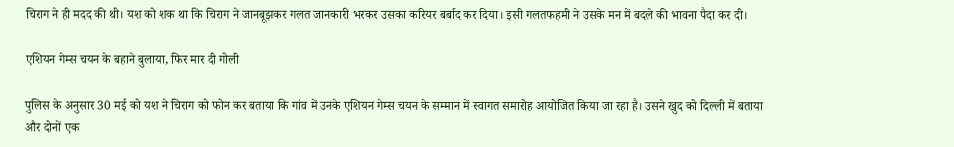चिराग ने ही मदद की थी। यश को शक था कि चिराग ने जानबूझकर गलत जानकारी भरकर उसका करियर बर्बाद कर दिया। इसी गलतफहमी ने उसके मन में बदले की भावना पैदा कर दी।

एशियन गेम्स चयन के बहाने बुलाया, फिर मार दी गोली

पुलिस के अनुसार 30 मई को यश ने चिराग को फोन कर बताया कि गांव में उनके एशियन गेम्स चयन के सम्मान में स्वागत समारोह आयोजित किया जा रहा है। उसने खुद को दिल्ली में बताया और दोनों एक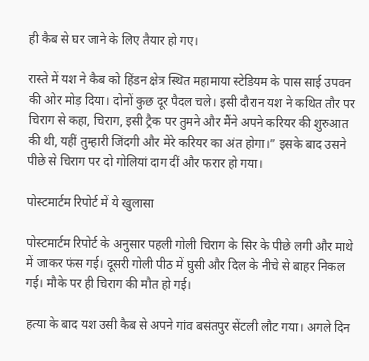ही कैब से घर जाने के लिए तैयार हो गए।

रास्ते में यश ने कैब को हिंडन क्षेत्र स्थित महामाया स्टेडियम के पास साई उपवन की ओर मोड़ दिया। दोनों कुछ दूर पैदल चले। इसी दौरान यश ने कथित तौर पर चिराग से कहा, चिराग, इसी ट्रैक पर तुमने और मैंने अपने करियर की शुरुआत की थी, यहीं तुम्हारी जिंदगी और मेरे करियर का अंत होगा।” इसके बाद उसने पीछे से चिराग पर दो गोलियां दाग दीं और फरार हो गया।

पोस्टमार्टम रिपोर्ट में ये खुलासा

पोस्टमार्टम रिपोर्ट के अनुसार पहली गोली चिराग के सिर के पीछे लगी और माथे में जाकर फंस गई। दूसरी गोली पीठ में घुसी और दिल के नीचे से बाहर निकल गई। मौके पर ही चिराग की मौत हो गई।

हत्या के बाद यश उसी कैब से अपने गांव बसंतपुर सेंटली लौट गया। अगले दिन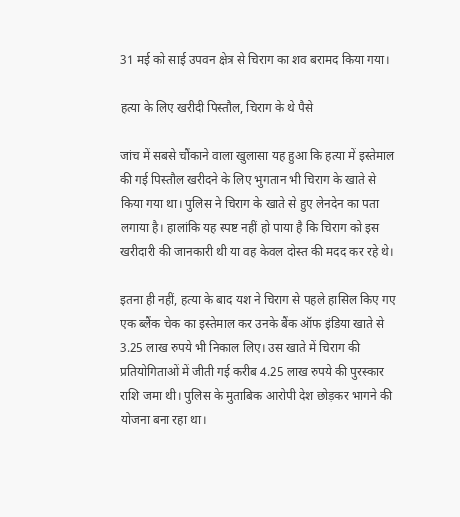31 मई को साई उपवन क्षेत्र से चिराग का शव बरामद किया गया।

हत्या के लिए खरीदी पिस्तौल, चिराग के थे पैसे

जांच में सबसे चौंकाने वाला खुलासा यह हुआ कि हत्या में इस्तेमाल की गई पिस्तौल खरीदने के लिए भुगतान भी चिराग के खाते से किया गया था। पुलिस ने चिराग के खाते से हुए लेनदेन का पता लगाया है। हालांकि यह स्पष्ट नहीं हो पाया है कि चिराग को इस खरीदारी की जानकारी थी या वह केवल दोस्त की मदद कर रहे थे।

इतना ही नहीं, हत्या के बाद यश ने चिराग से पहले हासिल किए गए एक ब्लैंक चेक का इस्तेमाल कर उनके बैंक ऑफ इंडिया खाते से 3.25 लाख रुपये भी निकाल लिए। उस खाते में चिराग की प्रतियोगिताओं में जीती गई करीब 4.25 लाख रुपये की पुरस्कार राशि जमा थी। पुलिस के मुताबिक आरोपी देश छोड़कर भागने की योजना बना रहा था।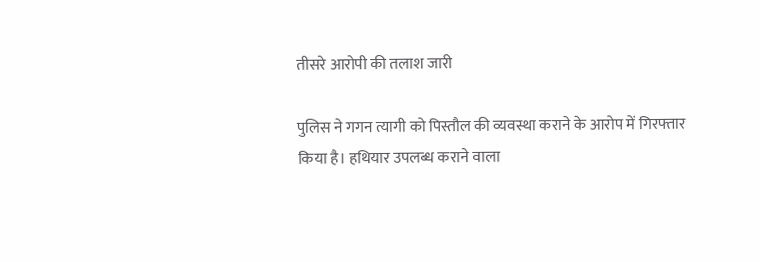तीसरे आरोपी की तलाश जारी

पुलिस ने गगन त्यागी को पिस्तौल की व्यवस्था कराने के आरोप में गिरफ्तार किया है। हथियार उपलब्ध कराने वाला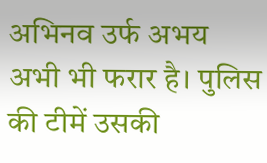अभिनव उर्फ अभय अभी भी फरार है। पुलिस की टीमें उसकी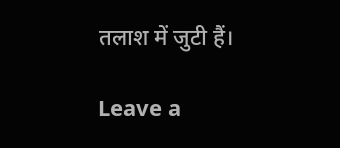तलाश में जुटी हैं।

Leave a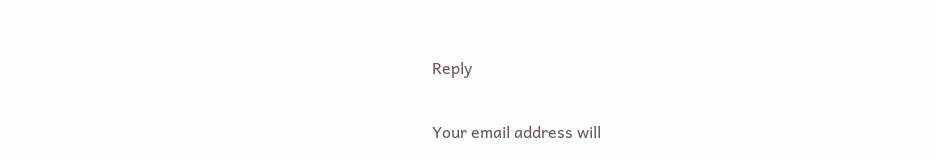Reply

Your email address will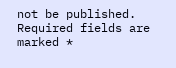not be published. Required fields are marked *